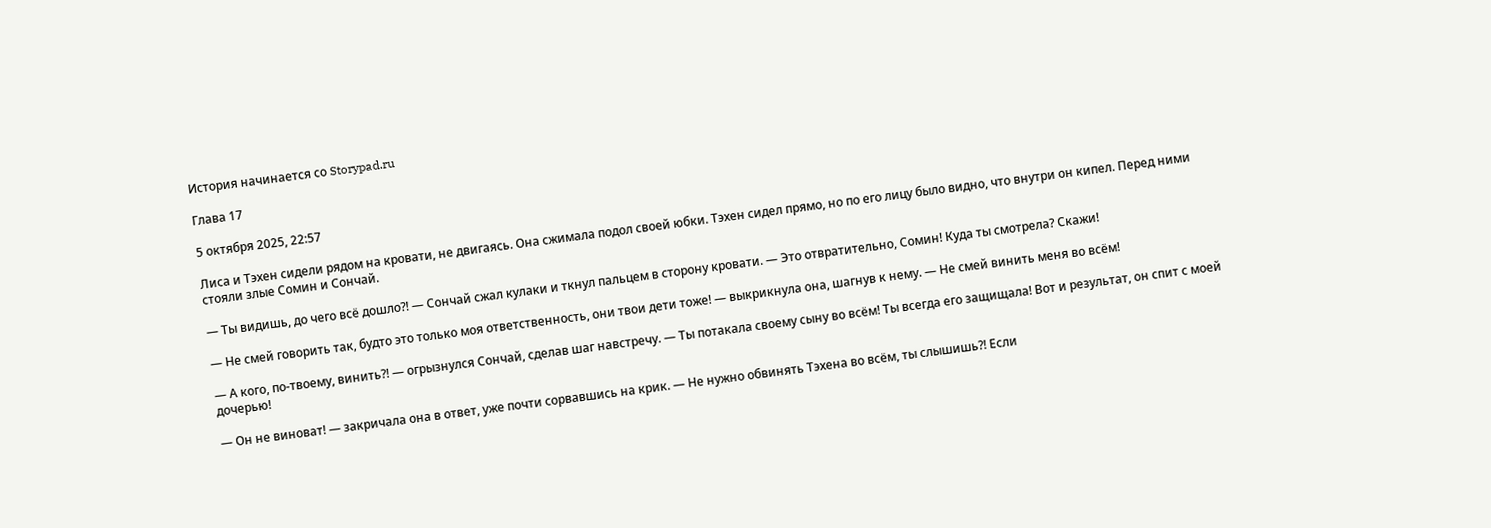История начинается со Storypad.ru

Глава 17

5 октября 2025, 22:57

Лиса и Тэхен сидели рядом на кровати, не двигаясь. Она сжимала подол своей юбки. Тэхен сидел прямо, но по его лицу было видно, что внутри он кипел. Перед ними стояли злые Сомин и Сончай.

— Ты видишь, до чего всё дошло?! — Сончай сжал кулаки и ткнул пальцем в сторону кровати. — Это отвратительно, Сомин! Куда ты смотрела? Скажи!

— Не смей говорить так, будто это только моя ответственность, они твои дети тоже! — выкрикнула она, шагнув к нему. — Не смей винить меня во всём!

— А кого, по-твоему, винить?! — огрызнулся Сончай, сделав шаг навстречу. — Ты потакала своему сыну во всём! Ты всегда его защищала! Вот и результат, он спит с моей дочерью!

— Он не виноват! — закричала она в ответ, уже почти сорвавшись на крик. — Не нужно обвинять Тэхена во всём, ты слышишь?! Если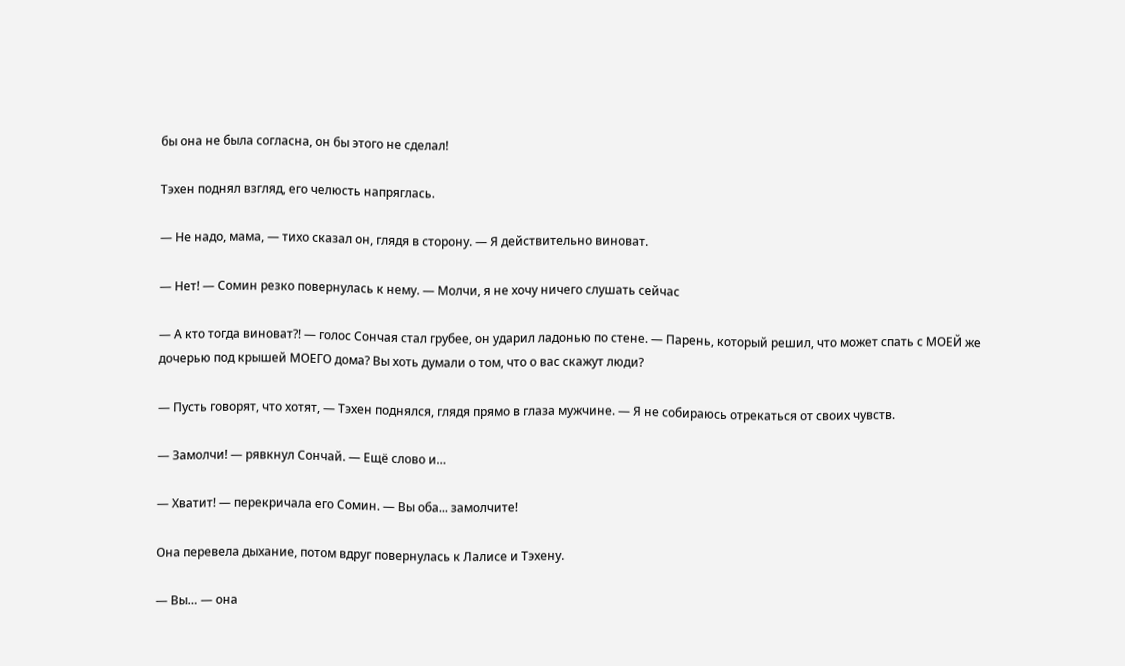бы она не была согласна, он бы этого не сделал!

Тэхен поднял взгляд, его челюсть напряглась.

— Не надо, мама, — тихо сказал он, глядя в сторону. — Я действительно виноват.

— Нет! — Сомин резко повернулась к нему. — Молчи, я не хочу ничего слушать сейчас

— А кто тогда виноват?! — голос Сончая стал грубее, он ударил ладонью по стене. — Парень, который решил, что может спать с МОЕЙ же дочерью под крышей МОЕГО дома? Вы хоть думали о том, что о вас скажут люди?

— Пусть говорят, что хотят, — Тэхен поднялся, глядя прямо в глаза мужчине. — Я не собираюсь отрекаться от своих чувств.

— Замолчи! — рявкнул Сончай. — Ещё слово и…

— Хватит! — перекричала его Сомин. — Вы оба... замолчите!

Она перевела дыхание, потом вдруг повернулась к Лалисе и Тэхену.

— Вы… — она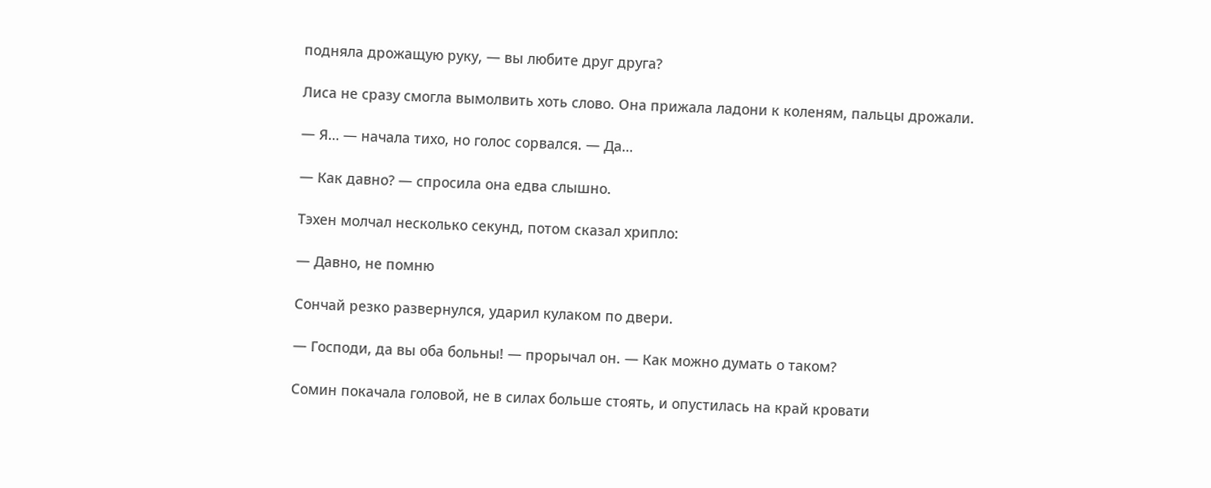подняла дрожащую руку, — вы любите друг друга?

Лиса не сразу смогла вымолвить хоть слово. Она прижала ладони к коленям, пальцы дрожали.

— Я… — начала тихо, но голос сорвался. — Да…

— Как давно? — спросила она едва слышно.

Тэхен молчал несколько секунд, потом сказал хрипло:

— Давно, не помню

Сончай резко развернулся, ударил кулаком по двери.

— Господи, да вы оба больны! — прорычал он. — Как можно думать о таком?

Сомин покачала головой, не в силах больше стоять, и опустилась на край кровати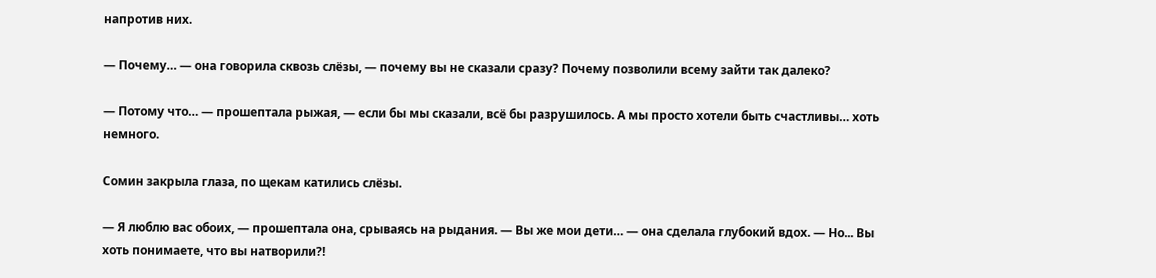напротив них.

— Почему… — она говорила сквозь слёзы, — почему вы не сказали сразу? Почему позволили всему зайти так далеко?

— Потому что… — прошептала рыжая, — если бы мы сказали, всё бы разрушилось. А мы просто хотели быть счастливы… хоть немного.

Сомин закрыла глаза, по щекам катились слёзы.

— Я люблю вас обоих, — прошептала она, срываясь на рыдания. — Вы же мои дети… — она сделала глубокий вдох. — Но... Вы хоть понимаете, что вы натворили?!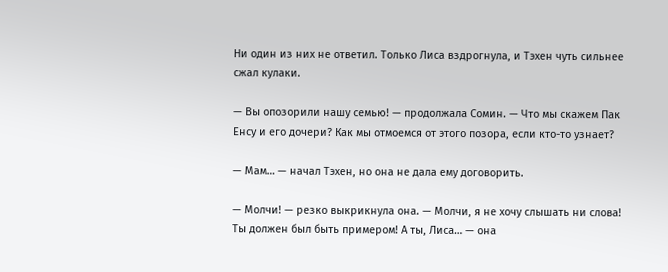Ни один из них не ответил. Только Лиса вздрогнула, и Тэхен чуть сильнее сжал кулаки.

— Вы опозорили нашу семью! — продолжала Сомин. — Что мы скажем Пак Енсу и его дочери? Как мы отмоемся от этого позора, если кто-то узнает?

— Мам… — начал Тэхен, но она не дала ему договорить.

— Молчи! — резко выкрикнула она. — Молчи, я не хочу слышать ни слова! Ты должен был быть примером! А ты, Лиса… — она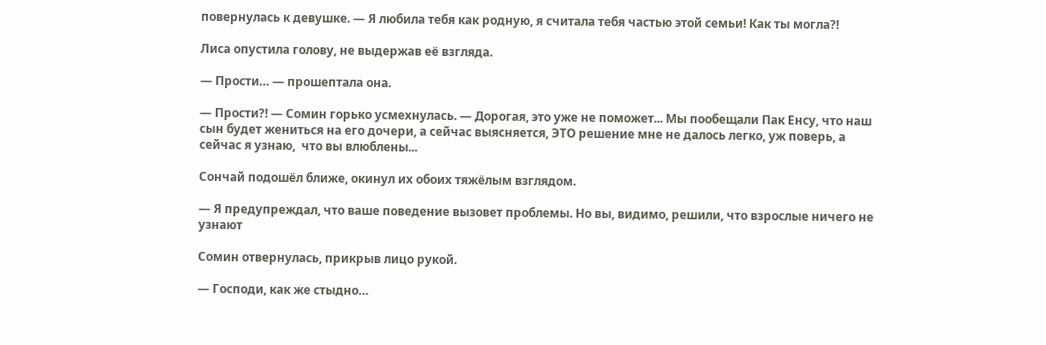повернулась к девушке. — Я любила тебя как родную, я считала тебя частью этой семьи! Как ты могла?!

Лиса опустила голову, не выдержав её взгляда.

— Прости… — прошептала она.

— Прости?! — Сомин горько усмехнулась. — Дорогая, это уже не поможет... Мы пообещали Пак Енсу, что наш сын будет жениться на его дочери, а сейчас выясняется, ЭТО решение мне не далось легко, уж поверь, а сейчас я узнаю,  что вы влюблены...

Сончай подошёл ближе, окинул их обоих тяжёлым взглядом.

— Я предупреждал, что ваше поведение вызовет проблемы. Но вы, видимо, решили, что взрослые ничего не узнают

Сомин отвернулась, прикрыв лицо рукой.

— Господи, как же стыдно…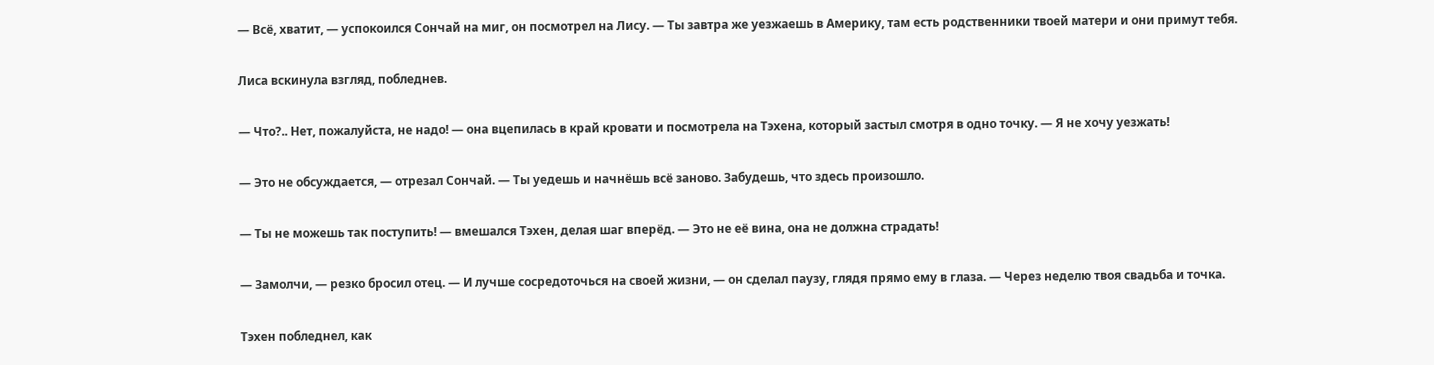— Всё, хватит, — успокоился Сончай на миг, он посмотрел на Лису. — Ты завтра же уезжаешь в Америку, там есть родственники твоей матери и они примут тебя.

Лиса вскинула взгляд, побледнев.

— Что?.. Нет, пожалуйста, не надо! — она вцепилась в край кровати и посмотрела на Тэхена, который застыл смотря в одно точку. — Я не хочу уезжать!

— Это не обсуждается, — отрезал Сончай. — Ты уедешь и начнёшь всё заново. Забудешь, что здесь произошло.

— Ты не можешь так поступить! — вмешался Тэхен, делая шаг вперёд. — Это не её вина, она не должна страдать!

— Замолчи, — резко бросил отец. — И лучше сосредоточься на своей жизни, — он сделал паузу, глядя прямо ему в глаза. — Через неделю твоя свадьба и точка.

Тэхен побледнел, как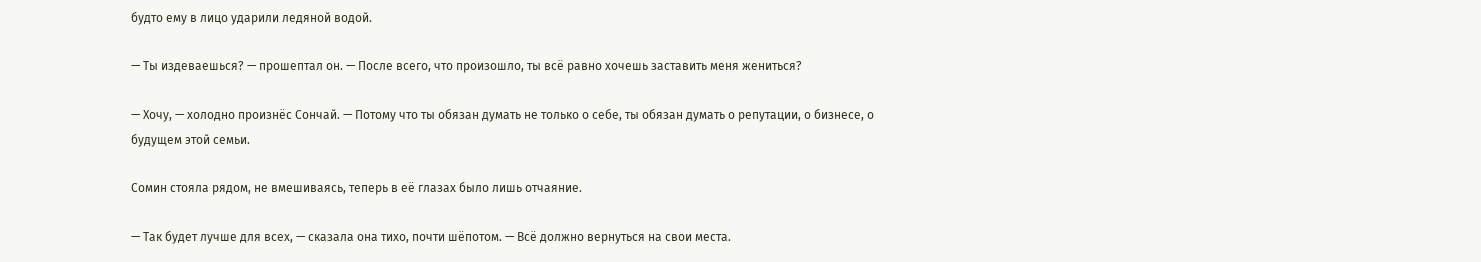будто ему в лицо ударили ледяной водой.

— Ты издеваешься? — прошептал он. — После всего, что произошло, ты всё равно хочешь заставить меня жениться?

— Хочу, — холодно произнёс Сончай. — Потому что ты обязан думать не только о себе, ты обязан думать о репутации, о бизнесе, о будущем этой семьи.

Сомин стояла рядом, не вмешиваясь, теперь в её глазах было лишь отчаяние.

— Так будет лучше для всех, — сказала она тихо, почти шёпотом. — Всё должно вернуться на свои места.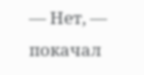— Нет, — покачал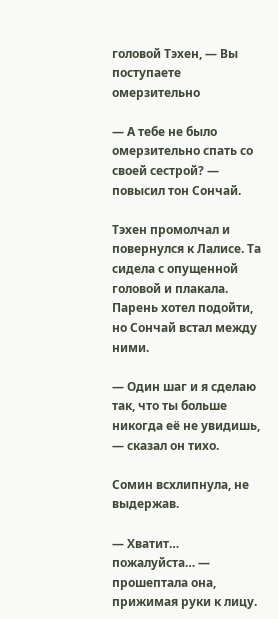головой Тэхен, — Вы поступаете омерзительно

— А тебе не было омерзительно спать со своей сестрой? — повысил тон Сончай.

Тэхен промолчал и повернулся к Лалисе. Та сидела с опущенной головой и плакала. Парень хотел подойти, но Сончай встал между ними.

— Один шаг и я сделаю так, что ты больше никогда её не увидишь, — сказал он тихо.

Сомин всхлипнула, не выдержав.

— Хватит… пожалуйста… — прошептала она, прижимая руки к лицу.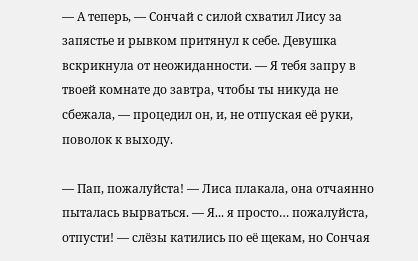— А теперь, — Сончай с силой схватил Лису за запястье и рывком притянул к себе. Девушка вскрикнула от неожиданности. — Я тебя запру в твоей комнате до завтра, чтобы ты никуда не сбежала, — процедил он, и, не отпуская её руки, поволок к выходу.

— Пап, пожалуйста! — Лиса плакала, она отчаянно пыталась вырваться. — Я... я просто… пожалуйста, отпусти! — слёзы катились по её щекам, но Сончая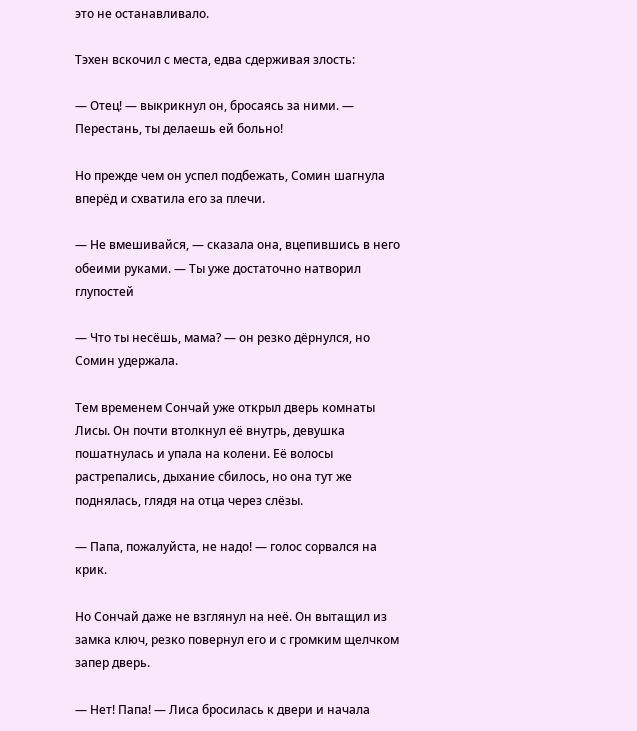это не останавливало.

Тэхен вскочил с места, едва сдерживая злость:

— Отец! — выкрикнул он, бросаясь за ними. — Перестань, ты делаешь ей больно!

Но прежде чем он успел подбежать, Сомин шагнула вперёд и схватила его за плечи.

— Не вмешивайся, — сказала она, вцепившись в него обеими руками. — Ты уже достаточно натворил глупостей

— Что ты несёшь, мама? — он резко дёрнулся, но Сомин удержала.

Тем временем Сончай уже открыл дверь комнаты Лисы. Он почти втолкнул её внутрь, девушка пошатнулась и упала на колени. Её волосы растрепались, дыхание сбилось, но она тут же поднялась, глядя на отца через слёзы.

— Папа, пожалуйста, не надо! — голос сорвался на крик.

Но Сончай даже не взглянул на неё. Он вытащил из замка ключ, резко повернул его и с громким щелчком запер дверь.

— Нет! Папа! — Лиса бросилась к двери и начала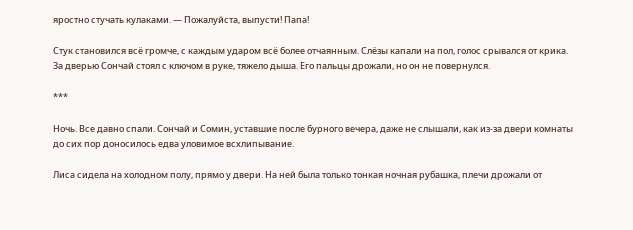яростно стучать кулаками. — Пожалуйста, выпусти! Папа!

Стук становился всё громче, с каждым ударом всё более отчаянным. Слёзы капали на пол, голос срывался от крика. За дверью Сончай стоял с ключом в руке, тяжело дыша. Его пальцы дрожали, но он не повернулся.

***

Ночь. Все давно спали. Сончай и Сомин, уставшие после бурного вечера, даже не слышали, как из-за двери комнаты до сих пор доносилось едва уловимое всхлипывание.

Лиса сидела на холодном полу, прямо у двери. На ней была только тонкая ночная рубашка, плечи дрожали от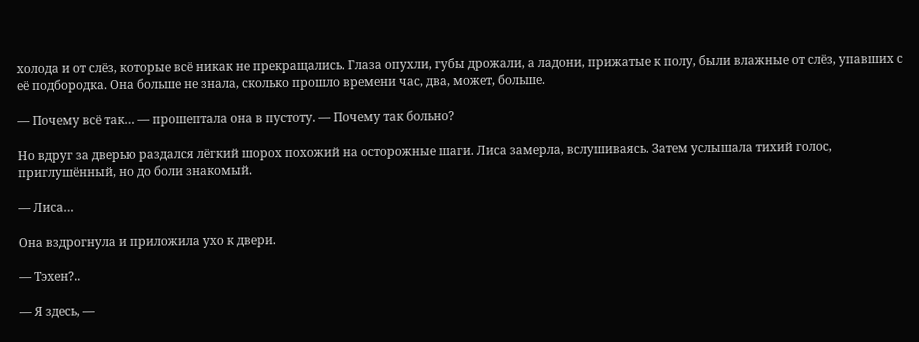холода и от слёз, которые всё никак не прекращались. Глаза опухли, губы дрожали, а ладони, прижатые к полу, были влажные от слёз, упавших с её подбородка. Она больше не знала, сколько прошло времени час, два, может, больше.

— Почему всё так… — прошептала она в пустоту. — Почему так больно?

Но вдруг за дверью раздался лёгкий шорох похожий на осторожные шаги. Лиса замерла, вслушиваясь. Затем услышала тихий голос, приглушённый, но до боли знакомый.

— Лиса…

Она вздрогнула и приложила ухо к двери.

— Тэхен?..

— Я здесь, —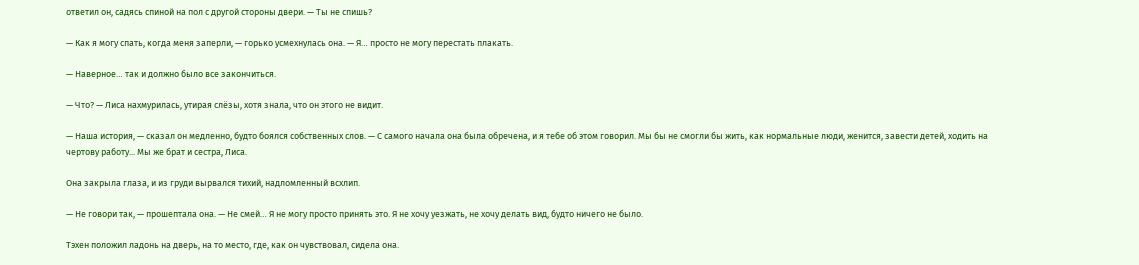ответил он, садясь спиной на пол с другой стороны двери. — Ты не спишь?

— Как я могу спать, когда меня заперли, — горько усмехнулась она. — Я… просто не могу перестать плакать.

— Наверное… так и должно было все закончиться.

— Что? — Лиса нахмурилась, утирая слёзы, хотя знала, что он этого не видит.

— Наша история, — сказал он медленно, будто боялся собственных слов. — С самого начала она была обречена, и я тебе об этом говорил. Мы бы не смогли бы жить, как нормальные люди, женится, завести детей, ходить на чертову работу... Мы же брат и сестра, Лиса.

Она закрыла глаза, и из груди вырвался тихий, надломленный всхлип.

— Не говори так, — прошептала она. — Не смей… Я не могу просто принять это. Я не хочу уезжать, не хочу делать вид, будто ничего не было.

Тэхен положил ладонь на дверь, на то место, где, как он чувствовал, сидела она.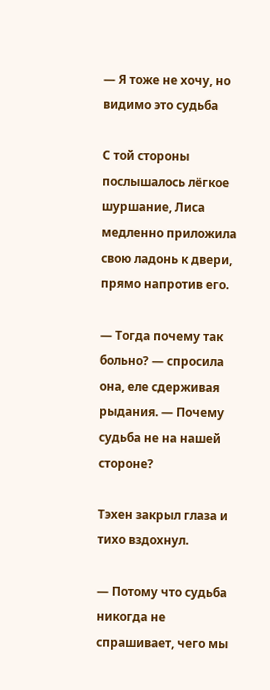— Я тоже не хочу, но видимо это судьба

С той стороны послышалось лёгкое шуршание, Лиса медленно приложила свою ладонь к двери, прямо напротив его.

— Тогда почему так больно? — спросила она, еле сдерживая рыдания. — Почему судьба не на нашей стороне?

Тэхен закрыл глаза и тихо вздохнул.

— Потому что судьба никогда не спрашивает, чего мы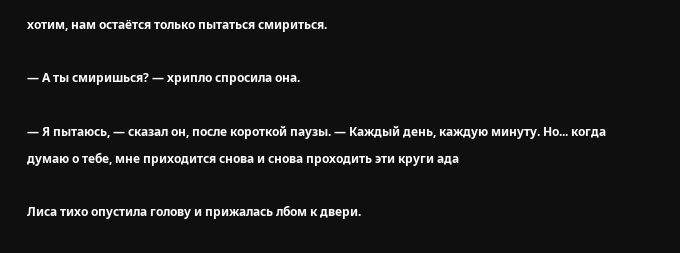хотим, нам остаётся только пытаться смириться.

— А ты смиришься? — хрипло спросила она.

— Я пытаюсь, — сказал он, после короткой паузы. — Каждый день, каждую минуту. Но... когда думаю о тебе, мне приходится снова и снова проходить эти круги ада

Лиса тихо опустила голову и прижалась лбом к двери.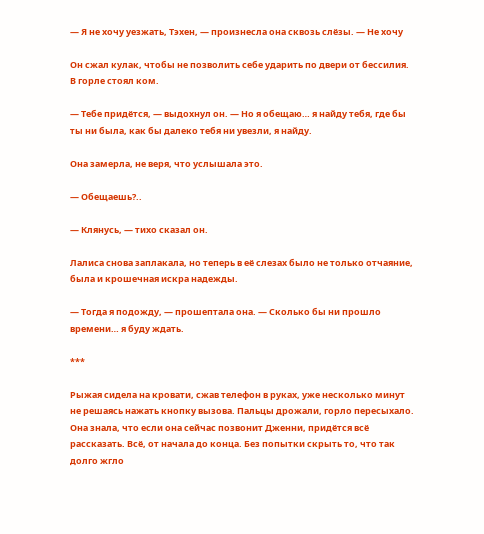— Я не хочу уезжать, Тэхен, — произнесла она сквозь слёзы. — Не хочу

Он сжал кулак, чтобы не позволить себе ударить по двери от бессилия. В горле стоял ком.

— Тебе придётся, — выдохнул он. — Но я обещаю… я найду тебя, где бы ты ни была, как бы далеко тебя ни увезли, я найду.

Она замерла, не веря, что услышала это.

— Обещаешь?..

— Клянусь, — тихо сказал он.

Лалиса снова заплакала, но теперь в её слезах было не только отчаяние, была и крошечная искра надежды.

— Тогда я подожду, — прошептала она. — Сколько бы ни прошло времени… я буду ждать.

***

Рыжая сидела на кровати, сжав телефон в руках, уже несколько минут не решаясь нажать кнопку вызова. Пальцы дрожали, горло пересыхало. Она знала, что если она сейчас позвонит Дженни, придётся всё рассказать. Всё, от начала до конца. Без попытки скрыть то, что так долго жгло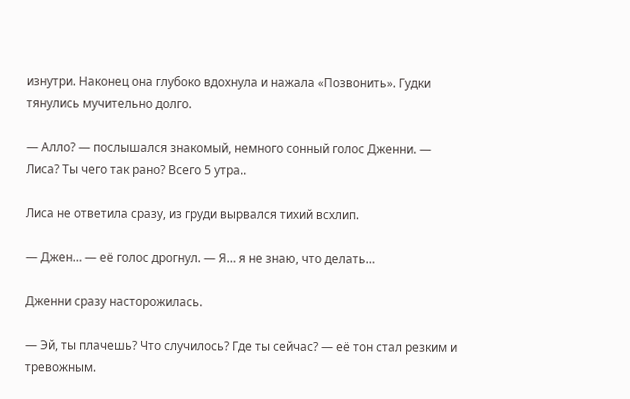изнутри. Наконец она глубоко вдохнула и нажала «Позвонить». Гудки тянулись мучительно долго.

— Алло? — послышался знакомый, немного сонный голос Дженни. — Лиса? Ты чего так рано? Всего 5 утра..

Лиса не ответила сразу, из груди вырвался тихий всхлип.

— Джен… — её голос дрогнул. — Я… я не знаю, что делать…

Дженни сразу насторожилась.

— Эй, ты плачешь? Что случилось? Где ты сейчас? — её тон стал резким и тревожным.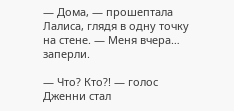— Дома, — прошептала Лалиса, глядя в одну точку на стене. — Меня вчера… заперли.

— Что? Кто?! — голос Дженни стал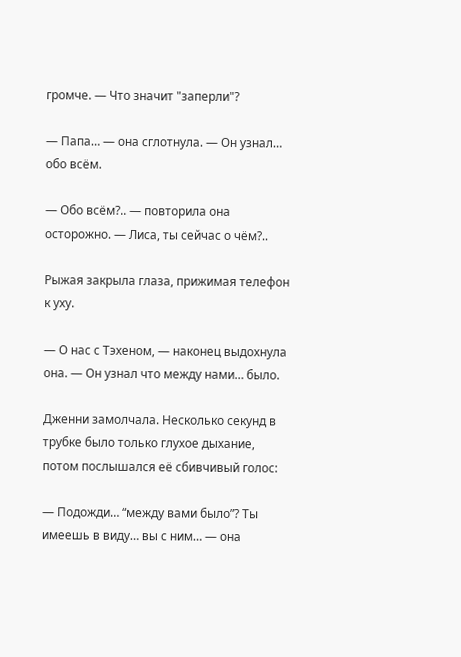громче. — Что значит "заперли"?

— Папа… — она сглотнула. — Он узнал… обо всём.

— Обо всём?.. — повторила она осторожно. — Лиса, ты сейчас о чём?..

Рыжая закрыла глаза, прижимая телефон к уху.

— О нас с Тэхеном, — наконец выдохнула она. — Он узнал что между нами… было.

Дженни замолчала. Несколько секунд в трубке было только глухое дыхание, потом послышался её сбивчивый голос:

— Подожди… “между вами было”? Ты имеешь в виду… вы с ним… — она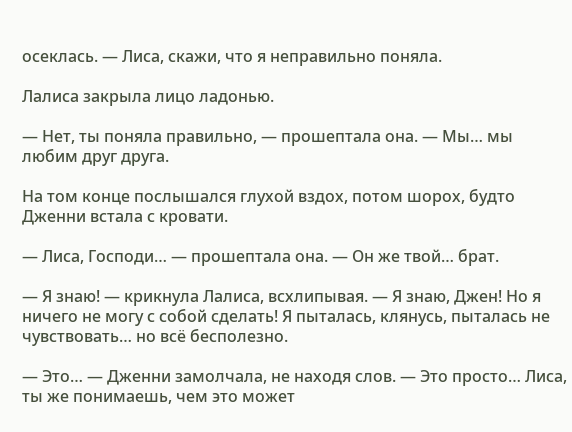осеклась. — Лиса, скажи, что я неправильно поняла.

Лалиса закрыла лицо ладонью.

— Нет, ты поняла правильно, — прошептала она. — Мы… мы любим друг друга.

На том конце послышался глухой вздох, потом шорох, будто Дженни встала с кровати.

— Лиса, Господи… — прошептала она. — Он же твой… брат.

— Я знаю! — крикнула Лалиса, всхлипывая. — Я знаю, Джен! Но я ничего не могу с собой сделать! Я пыталась, клянусь, пыталась не чувствовать… но всё бесполезно.

— Это… — Дженни замолчала, не находя слов. — Это просто… Лиса, ты же понимаешь, чем это может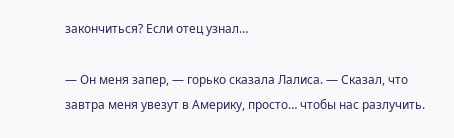закончиться? Если отец узнал…

— Он меня запер, — горько сказала Лалиса. — Сказал, что завтра меня увезут в Америку, просто… чтобы нас разлучить.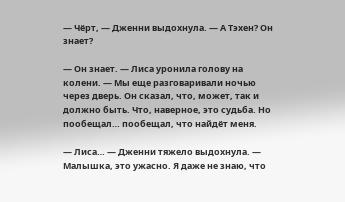— Чёрт, — Дженни выдохнула. — А Тэхен? Он знает?

— Он знает. — Лиса уронила голову на колени. — Мы еще разговаривали ночью через дверь. Он сказал, что, может, так и должно быть. Что, наверное, это судьба. Но пообещал… пообещал, что найдёт меня.

— Лиса… — Дженни тяжело выдохнула. — Малышка, это ужасно. Я даже не знаю, что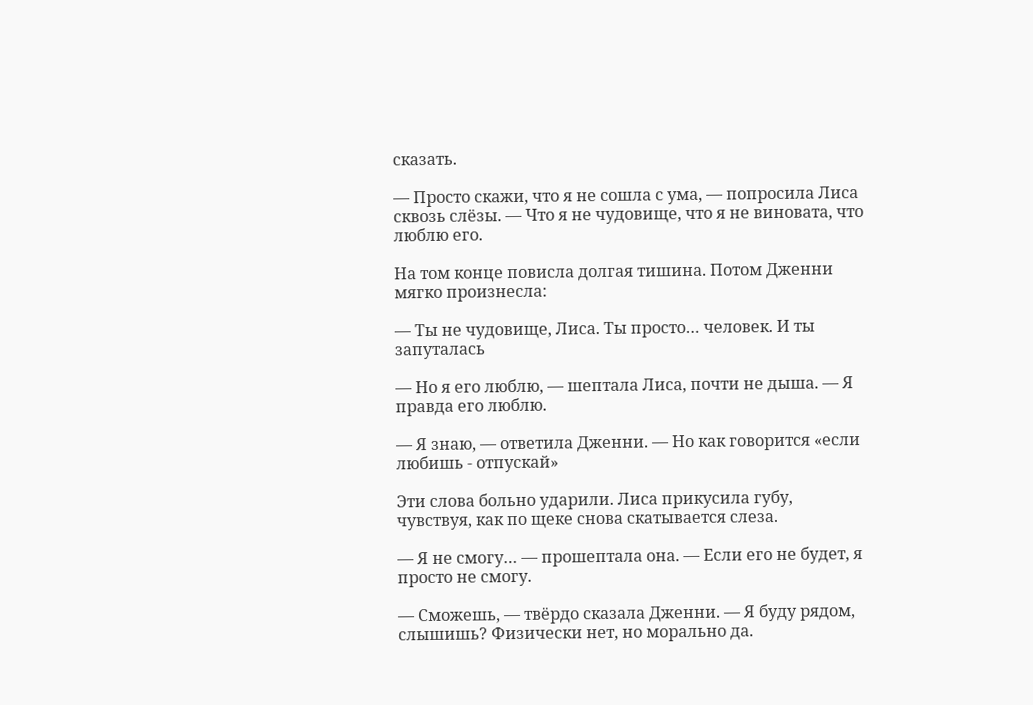сказать.

— Просто скажи, что я не сошла с ума, — попросила Лиса сквозь слёзы. — Что я не чудовище, что я не виновата, что люблю его.

На том конце повисла долгая тишина. Потом Дженни мягко произнесла:

— Ты не чудовище, Лиса. Ты просто… человек. И ты запуталась

— Но я его люблю, — шептала Лиса, почти не дыша. — Я правда его люблю.

— Я знаю, — ответила Дженни. — Но как говорится «если любишь - отпускай»

Эти слова больно ударили. Лиса прикусила губу, чувствуя, как по щеке снова скатывается слеза.

— Я не смогу… — прошептала она. — Если его не будет, я просто не смогу.

— Сможешь, — твёрдо сказала Дженни. — Я буду рядом, слышишь? Физически нет, но морально да.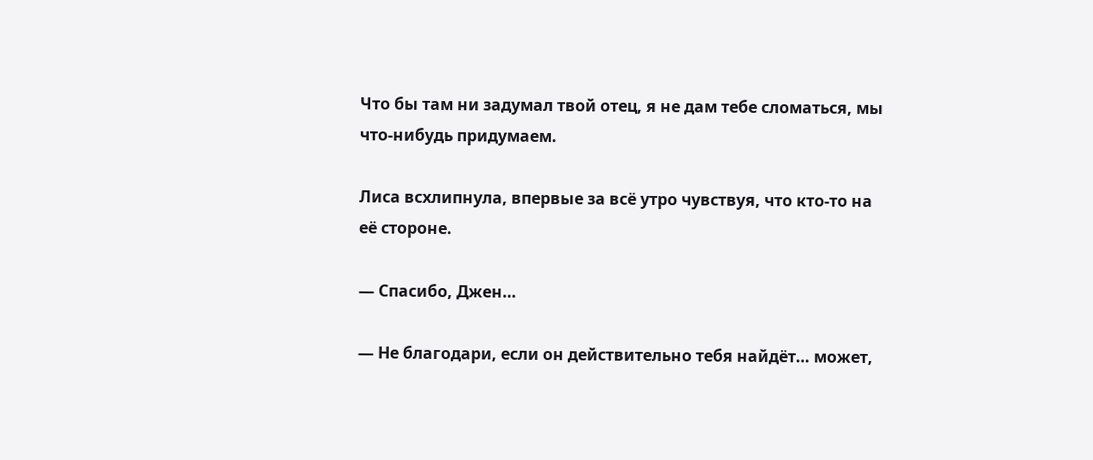Что бы там ни задумал твой отец, я не дам тебе сломаться, мы что-нибудь придумаем.

Лиса всхлипнула, впервые за всё утро чувствуя, что кто-то на её стороне.

— Спасибо, Джен…

— Не благодари, если он действительно тебя найдёт… может,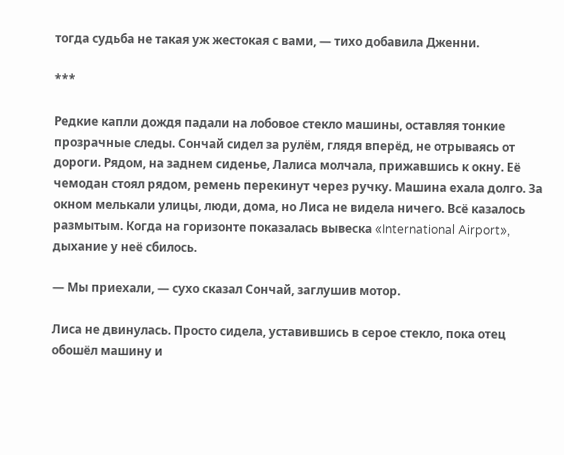тогда судьба не такая уж жестокая с вами, — тихо добавила Дженни.

***

Редкие капли дождя падали на лобовое стекло машины, оставляя тонкие прозрачные следы. Сончай сидел за рулём, глядя вперёд, не отрываясь от дороги. Рядом, на заднем сиденье, Лалиса молчала, прижавшись к окну. Её чемодан стоял рядом, ремень перекинут через ручку. Машина ехала долго. За окном мелькали улицы, люди, дома, но Лиса не видела ничего. Всё казалось размытым. Когда на горизонте показалась вывеска «International Airport», дыхание у неё сбилось.

— Мы приехали, — сухо сказал Сончай, заглушив мотор.

Лиса не двинулась. Просто сидела, уставившись в серое стекло, пока отец обошёл машину и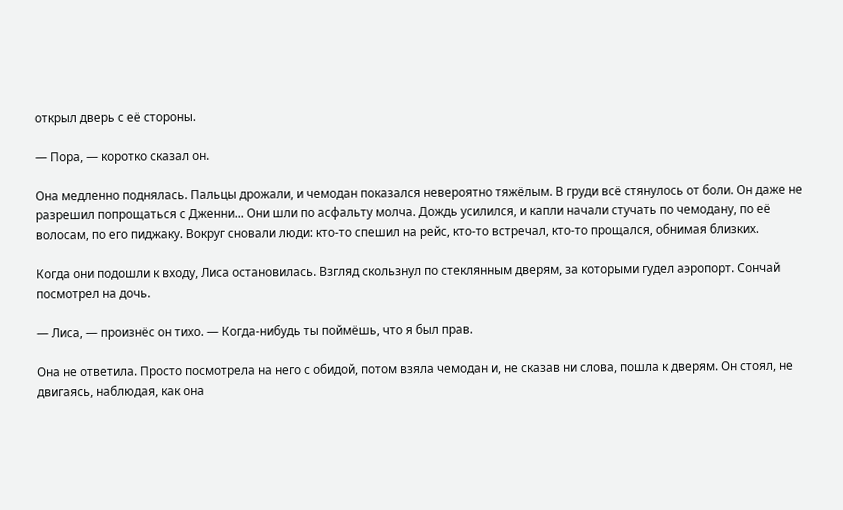открыл дверь с её стороны.

— Пора, — коротко сказал он.

Она медленно поднялась. Пальцы дрожали, и чемодан показался невероятно тяжёлым. В груди всё стянулось от боли. Он даже не разрешил попрощаться с Дженни... Они шли по асфальту молча. Дождь усилился, и капли начали стучать по чемодану, по её волосам, по его пиджаку. Вокруг сновали люди: кто-то спешил на рейс, кто-то встречал, кто-то прощался, обнимая близких.

Когда они подошли к входу, Лиса остановилась. Взгляд скользнул по стеклянным дверям, за которыми гудел аэропорт. Сончай посмотрел на дочь.

— Лиса, — произнёс он тихо. — Когда-нибудь ты поймёшь, что я был прав.

Она не ответила. Просто посмотрела на него с обидой, потом взяла чемодан и, не сказав ни слова, пошла к дверям. Он стоял, не двигаясь, наблюдая, как она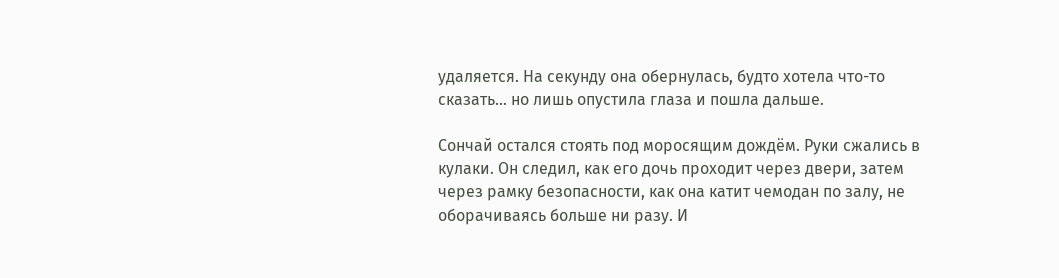удаляется. На секунду она обернулась, будто хотела что-то сказать… но лишь опустила глаза и пошла дальше.

Сончай остался стоять под моросящим дождём. Руки сжались в кулаки. Он следил, как его дочь проходит через двери, затем через рамку безопасности, как она катит чемодан по залу, не оборачиваясь больше ни разу. И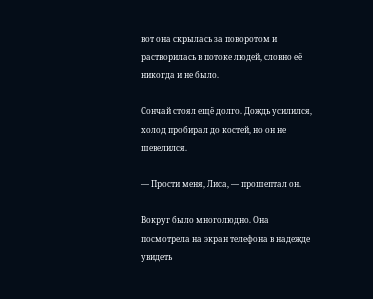вот она скрылась за поворотом и растворилась в потоке людей, словно её никогда и не было.

Сончай стоял ещё долго. Дождь усилился, холод пробирал до костей, но он не шевелился.

— Прости меня, Лиса, — прошептал он.

Вокруг было многолюдно. Она посмотрела на экран телефона в надежде увидеть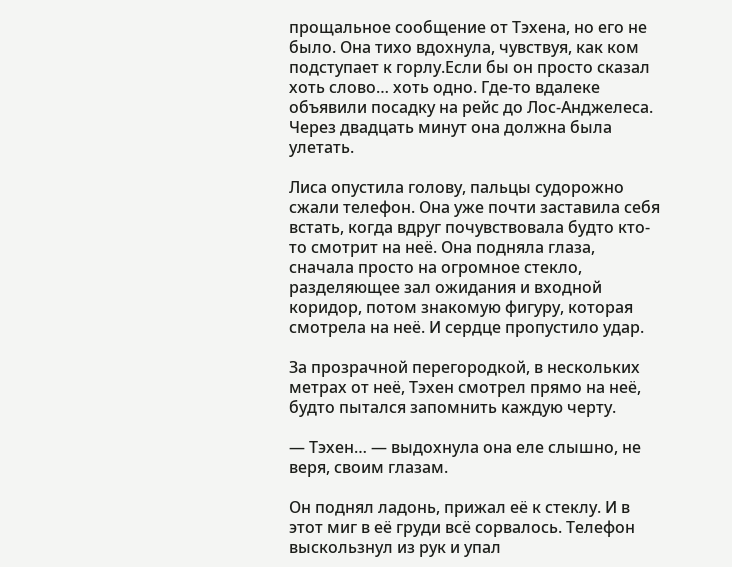прощальное сообщение от Тэхена, но его не было. Она тихо вдохнула, чувствуя, как ком подступает к горлу.Если бы он просто сказал хоть слово… хоть одно. Где-то вдалеке объявили посадку на рейс до Лос-Анджелеса. Через двадцать минут она должна была улетать.

Лиса опустила голову, пальцы судорожно сжали телефон. Она уже почти заставила себя встать, когда вдруг почувствовала будто кто-то смотрит на неё. Она подняла глаза, сначала просто на огромное стекло, разделяющее зал ожидания и входной коридор, потом знакомую фигуру, которая смотрела на неё. И сердце пропустило удар.

За прозрачной перегородкой, в нескольких метрах от неё, Тэхен смотрел прямо на неё, будто пытался запомнить каждую черту.

— Тэхен… — выдохнула она еле слышно, не веря, своим глазам.

Он поднял ладонь, прижал её к стеклу. И в этот миг в её груди всё сорвалось. Телефон выскользнул из рук и упал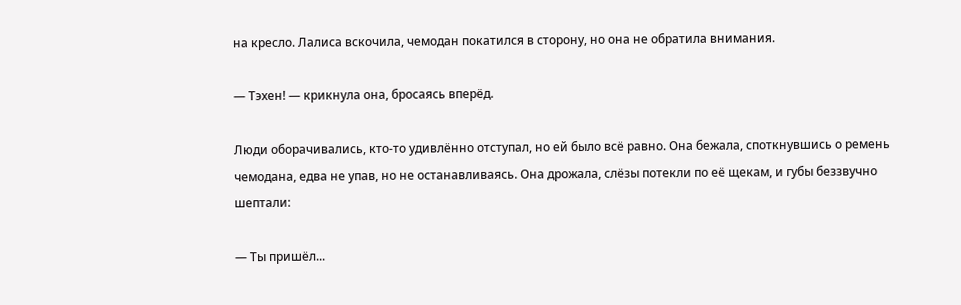на кресло. Лалиса вскочила, чемодан покатился в сторону, но она не обратила внимания.

— Тэхен! — крикнула она, бросаясь вперёд.

Люди оборачивались, кто-то удивлённо отступал, но ей было всё равно. Она бежала, споткнувшись о ремень чемодана, едва не упав, но не останавливаясь. Она дрожала, слёзы потекли по её щекам, и губы беззвучно шептали:

— Ты пришёл...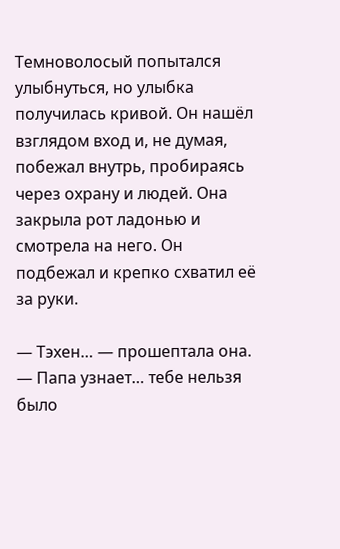Темноволосый попытался улыбнуться, но улыбка получилась кривой. Он нашёл взглядом вход и, не думая, побежал внутрь, пробираясь через охрану и людей. Она закрыла рот ладонью и смотрела на него. Он подбежал и крепко схватил её за руки.

— Тэхен… — прошептала она. — Папа узнает… тебе нельзя было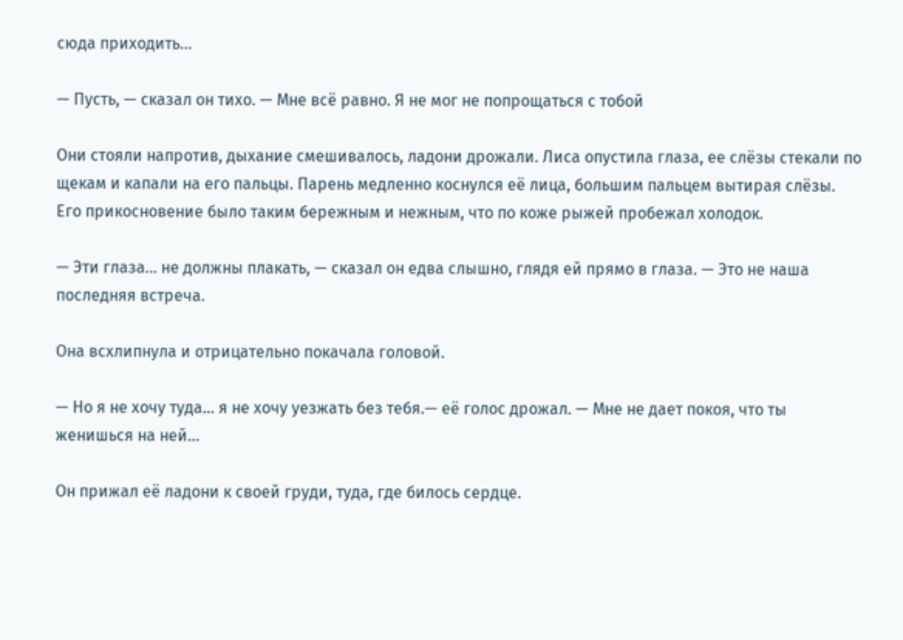сюда приходить…

— Пусть, — сказал он тихо. — Мне всё равно. Я не мог не попрощаться с тобой

Они стояли напротив, дыхание смешивалось, ладони дрожали. Лиса опустила глаза, ее слёзы стекали по щекам и капали на его пальцы. Парень медленно коснулся её лица, большим пальцем вытирая слёзы. Его прикосновение было таким бережным и нежным, что по коже рыжей пробежал холодок.

— Эти глаза… не должны плакать, — сказал он едва слышно, глядя ей прямо в глаза. — Это не наша последняя встреча.

Она всхлипнула и отрицательно покачала головой.

— Но я не хочу туда… я не хочу уезжать без тебя.— её голос дрожал. — Мне не дает покоя, что ты женишься на ней...

Он прижал её ладони к своей груди, туда, где билось сердце.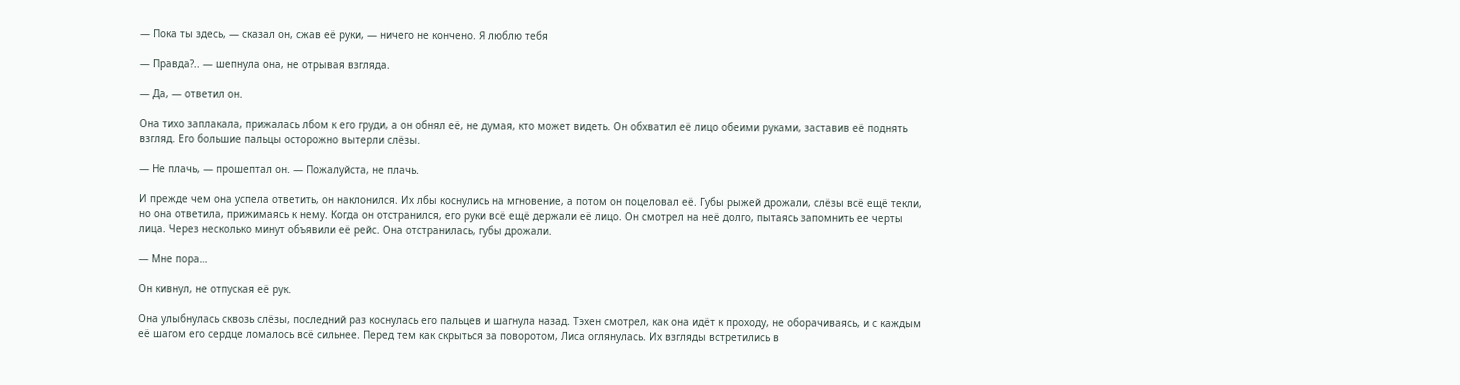— Пока ты здесь, — сказал он, сжав её руки, — ничего не кончено. Я люблю тебя

— Правда?.. — шепнула она, не отрывая взгляда.

— Да, — ответил он.

Она тихо заплакала, прижалась лбом к его груди, а он обнял её, не думая, кто может видеть. Он обхватил её лицо обеими руками, заставив её поднять взгляд. Его большие пальцы осторожно вытерли слёзы.

— Не плачь, — прошептал он. — Пожалуйста, не плачь.

И прежде чем она успела ответить, он наклонился. Их лбы коснулись на мгновение, а потом он поцеловал её. Губы рыжей дрожали, слёзы всё ещё текли, но она ответила, прижимаясь к нему. Когда он отстранился, его руки всё ещё держали её лицо. Он смотрел на неё долго, пытаясь запомнить ее черты лица. Через несколько минут объявили её рейс. Она отстранилась, губы дрожали.

— Мне пора…

Он кивнул, не отпуская её рук.

Она улыбнулась сквозь слёзы, последний раз коснулась его пальцев и шагнула назад. Тэхен смотрел, как она идёт к проходу, не оборачиваясь, и с каждым её шагом его сердце ломалось всё сильнее. Перед тем как скрыться за поворотом, Лиса оглянулась. Их взгляды встретились в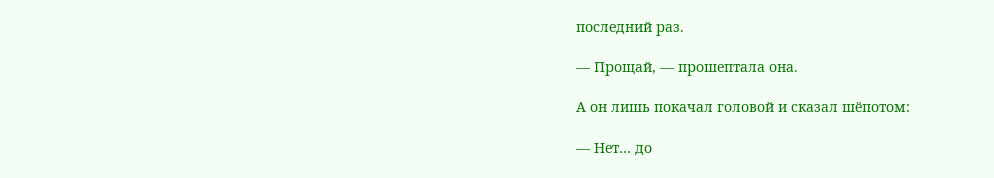последний раз.

— Прощай, — прошептала она.

А он лишь покачал головой и сказал шёпотом:

— Нет… до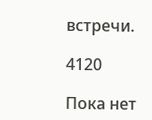встречи.

4120

Пока нет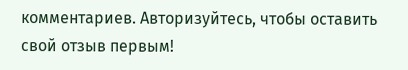комментариев. Авторизуйтесь, чтобы оставить свой отзыв первым!